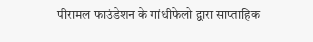पीरामल फाउंडेशन के गांधीफेलो द्वारा साप्ताहिक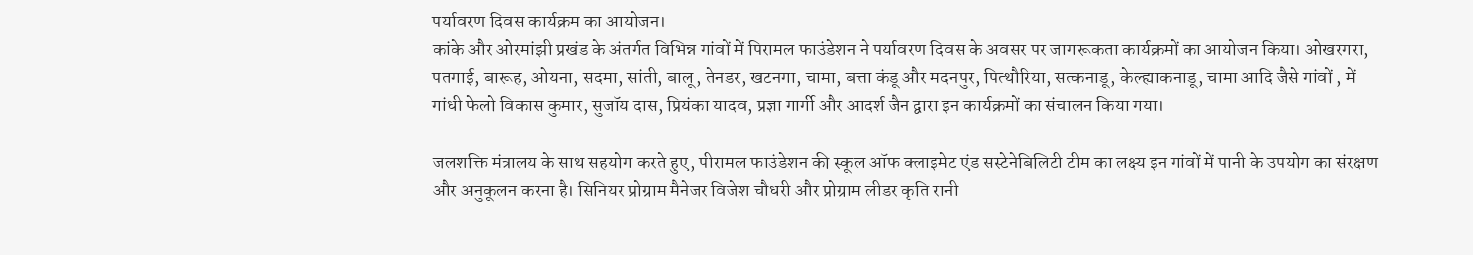पर्यावरण दिवस कार्यक्रम का आयोजन।
कांके और ओरमांझी प्रखंड के अंतर्गत विभिन्न गांवों में पिरामल फाउंडेशन ने पर्यावरण दिवस के अवसर पर जागरूकता कार्यक्रमों का आयोजन किया। ओखरगरा, पतगाई, बारूह, ओयना, सदमा, सांती, बालू, तेनडर, खटनगा, चामा, बत्ता कंडू और मदनपुर, पित्थौरिया, सत्कनाडू, केल्ह्याकनाडू, चामा आदि जैसे गांवों , में गांधी फेलो विकास कुमार, सुजॉय दास, प्रियंका यादव, प्रज्ञा गार्गी और आदर्श जैन द्वारा इन कार्यक्रमों का संचालन किया गया।

जलशक्ति मंत्रालय के साथ सहयोग करते हुए, पीरामल फाउंडेशन की स्कूल ऑफ क्लाइमेट एंड सस्टेनेबिलिटी टीम का लक्ष्य इन गांवों में पानी के उपयोग का संरक्षण और अनुकूलन करना है। सिनियर प्रोग्राम मैनेजर विजेश चौधरी और प्रोग्राम लीडर कृति रानी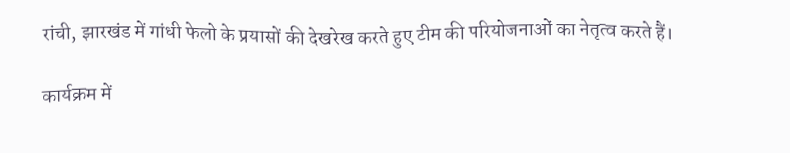रांची, झारखंड में गांधी फेलो के प्रयासों की देखरेख करते हुए टीम की परियोजनाओं का नेतृत्व करते हैं।

कार्यक्रम में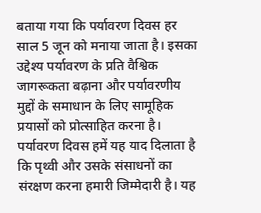बताया गया कि पर्यावरण दिवस हर साल 5 जून को मनाया जाता है। इसका उद्देश्य पर्यावरण के प्रति वैश्विक जागरूकता बढ़ाना और पर्यावरणीय मुद्दों के समाधान के लिए सामूहिक प्रयासों को प्रोत्साहित करना है। पर्यावरण दिवस हमें यह याद दिलाता है कि पृथ्वी और उसके संसाधनों का संरक्षण करना हमारी जिम्मेदारी है। यह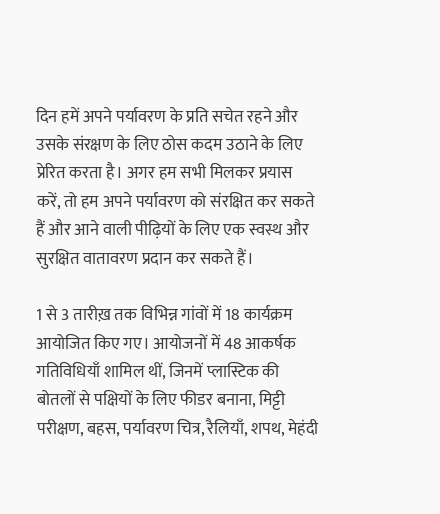दिन हमें अपने पर्यावरण के प्रति सचेत रहने और उसके संरक्षण के लिए ठोस कदम उठाने के लिए प्रेरित करता है। अगर हम सभी मिलकर प्रयास करें, तो हम अपने पर्यावरण को संरक्षित कर सकते हैं और आने वाली पीढ़ियों के लिए एक स्वस्थ और सुरक्षित वातावरण प्रदान कर सकते हैं।

1 से 3 तारीख़ तक विभिन्न गांवों में 18 कार्यक्रम आयोजित किए गए। आयोजनों में 48 आकर्षक गतिविधियाँ शामिल थीं, जिनमें प्लास्टिक की बोतलों से पक्षियों के लिए फीडर बनाना, मिट्टी परीक्षण, बहस, पर्यावरण चित्र, रैलियाँ, शपथ, मेहंदी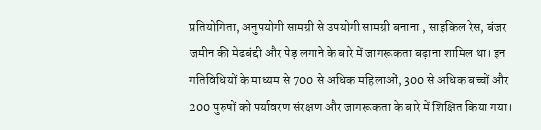प्रतियोगिता, अनुपयोगी सामग्री से उपयोगी सामग्री बनाना , साइकिल रेस, बंजर जमीन की मेढबंद्दी और पेड़ लगाने के बारे में जागरूकता बढ़ाना शामिल था। इन गतिविधियों के माध्यम से 700 से अधिक महिलाओं, 300 से अधिक बच्चों और 200 पुरुषों को पर्यावरण संरक्षण और जागरूकता के बारे में शिक्षित किया गया।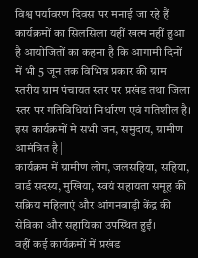विश्व पर्यावरण दिवस पर मनाई जा रहे हैं कार्यक्रमों का सिलसिला यहीं खत्म नहीं हुआ है आयोजितों का कहना है कि आगामी दिनों में भी 5 जून तक विभिन्न प्रकार की ग्राम स्तरीय ग्राम पंचायत स्तर पर प्रखंड तथा जिला स्तर पर गतिविधियां निर्धारण एवं गतिशील है। इस कार्यक्रमों मे सभी जन, समुदाय, ग्रामीण आमंत्रित है |
कार्यक्रम में ग्रामीण लोग, जलसहिया, सहिया, वार्ड सदस्य, मुखिया, स्वयं सहायता समूह की सक्रिय महिलाएं और आंगनबाड़ी केंद्र की सेविका और सहायिका उपस्थित हुईं।
वहीं कई कार्यक्रमों में प्रखंड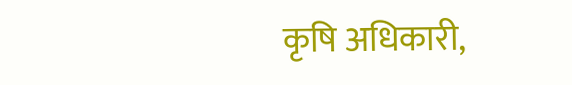कृषि अधिकारी,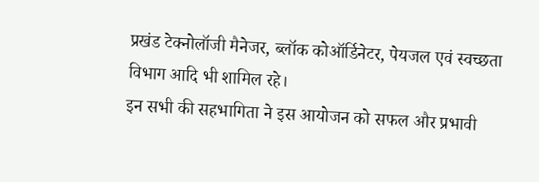प्रखंड टेक्नोलॉजी मैनेजर, ब्लॉक कोऑर्डिनेटर, पेयजल एवं स्वच्छता विभाग आदि भी शामिल रहे।
इन सभी की सहभागिता ने इस आयोजन को सफल और प्रभावी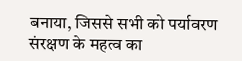बनाया, जिससे सभी को पर्यावरण संरक्षण के महत्व का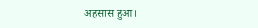अहसास हुआ।